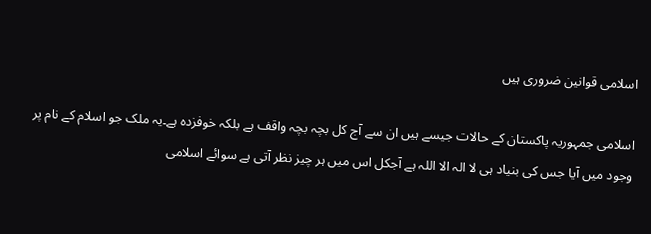اسلامی قوانین ضروری ہیں

اسلامی جمہوریہ پاکستان کے حالات جیسے ہیں ان سے آج کل بچہ بچہ واقف ہے بلکہ خوفزدہ ہے۔یہ ملک جو اسلام کے نام پر وجود میں آیا جس کی بنیاد ہی لا الہ الا اللہ ہے آجکل اس میں ہر چیز نظر آتی ہے سوائے اسلامی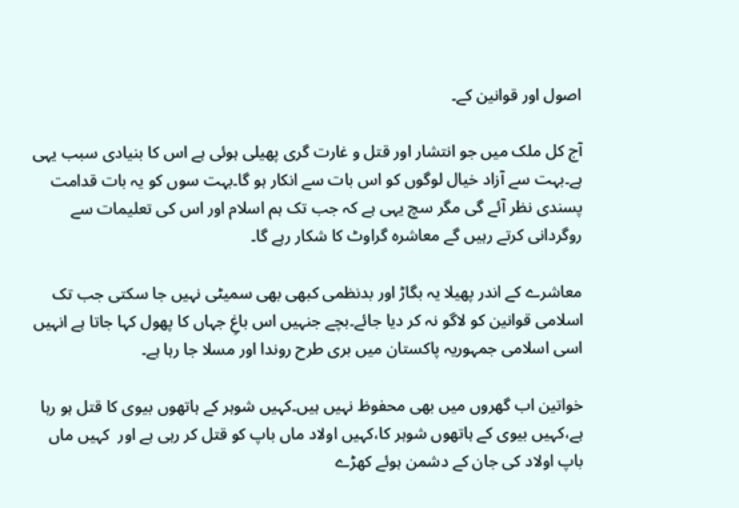اصول اور قوانین کے۔

آج کل ملک میں جو انتشار اور قتل و غارت گری پھیلی ہوئی ہے اس کا بنیادی سبب یہی ہے۔بہت سے آزاد خیال لوگوں کو اس بات سے انکار ہو گا۔بہت سوں کو یہ بات قدامت پسندی نظر آئے گی مگر سچ یہی ہے کہ جب تک ہم اسلام اور اس کی تعلیمات سے روگردانی کرتے رہیں گے معاشرہ گراوٹ کا شکار رہے گا۔

معاشرے کے اندر پھیلا یہ بگاڑ اور بدنظمی کبھی بھی سمیٹی نہیں جا سکتی جب تک اسلامی قوانین کو لاگو نہ کر دیا جائے۔بچے جنہیں اس باغِ جہاں کا پھول کہا جاتا ہے انہیں اسی اسلامی جمہوریہ پاکستان میں بری طرح روندا اور مسلا جا رہا ہے۔

خواتین اب گھروں میں بھی محفوظ نہیں ہیں۔کہیں شوہر کے ہاتھوں بیوی کا قتل ہو رہا ہے،کہیں بیوی کے ہاتھوں شوہر کا،کہیں اولاد ماں باپ کو قتل کر رہی ہے اور  کہیں ماں باپ اولاد کی جان کے دشمن ہوئے کھڑے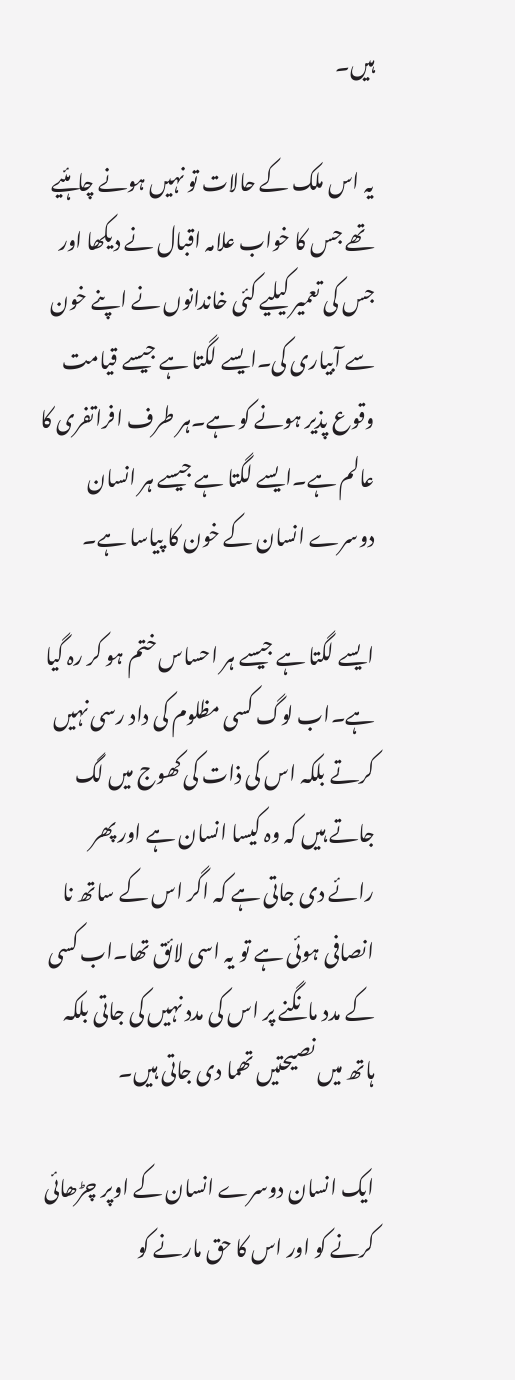ہیں۔

یہ اس ملک کے حالات تو نہیں ہونے چاہئیے تھے جس کا خواب علامہ اقبال نے دیکھا اور جس کی تعمیر کیلیے کئی خاندانوں نے اپنے خون سے آبیاری کی۔ایسے لگتا ہے جیسے قیامت وقوع پذیر ہونے کو ہے۔ہر طرف افراتفری کا عالم ہے۔ایسے لگتا ہے جیسے ہر انسان دوسرے انسان کے خون کا پیاسا ہے۔

ایسے لگتا ہے جیسے ہر احساس ختم ہو کر رہ گیا ہے۔اب لوگ کسی مظلوم کی داد رسی نہیں کرتے بلکہ اس کی ذات کی کھوج میں لگ جاتے ہیں کہ وہ کیسا انسان ہے اور پھر رائے دی جاتی ہے کہ اگر اس کے ساتھ نا انصافی ہوئی ہے تو یہ اسی لائق تھا۔اب کسی کے مدد مانگنے پر اس کی مدد نہیں کی جاتی بلکہ ہاتھ میں نصیحتیں تھما دی جاتی ہیں۔

ایک انسان دوسرے انسان کے اوپر چڑھائی کرنے کو اور اس کا حق مارنے کو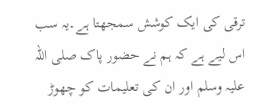ترقی کی ایک کوشش سمجھتا ہے۔یہ سب اس لیے ہے کہ ہم نے حضور پاک صلی اللہ علیہ وسلم اور ان کی تعلیمات کو چھوڑ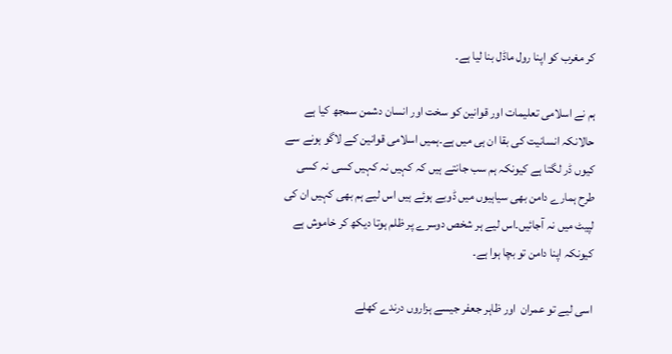کر مغرب کو اپنا رول ماڈل بنا لیا ہے۔

ہم نے اسلامی تعلیمات اور قوانین کو سخت اور انسان دشمن سمجھ کیا ہے حالانکہ انسانیت کی بقا ان ہی میں ہے۔ہمیں اسلامی قوانین کے لاگو ہونے سے کیوں ڈر لگتا ہے کیونکہ ہم سب جانتے ہیں کہ کہیں نہ کہیں کسی نہ کسی طرح ہمارے دامن بھی سیاہیوں میں ڈوبے ہوئے ہیں اس لیے ہم بھی کہیں ان کی لپیٹ میں نہ آجائیں۔اس لیے ہر شخص دوسرے پر ظلم ہوتا دیکھ کر خاموش ہے کیونکہ اپنا دامن تو بچا ہوا ہے۔

اسی لیے تو عمران  اور ظاہر جعفر جیسے ہزاروں درندے کھلے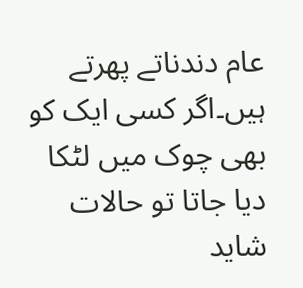عام دندناتے پھرتے ہیں۔اگر کسی ایک کو بھی چوک میں لٹکا دیا جاتا تو حالات شاید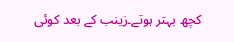کچھ بہتر ہوتے۔زینب کے بعد کوئی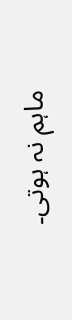ماہم نہ ہوتی۔